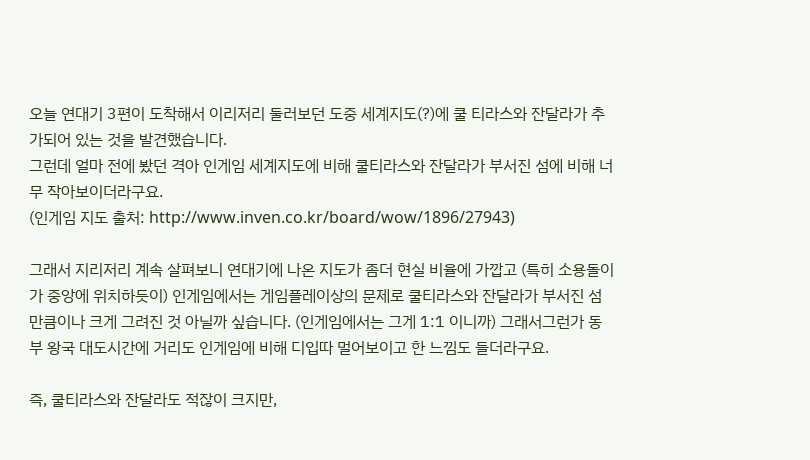오늘 연대기 3편이 도착해서 이리저리 둘러보던 도중 세계지도(?)에 쿨 티라스와 잔달라가 추가되어 있는 것을 발견했습니다.
그런데 얼마 전에 봤던 격아 인게임 세계지도에 비해 쿨티라스와 잔달라가 부서진 섬에 비해 너무 작아보이더라구요.
(인게임 지도 출처: http://www.inven.co.kr/board/wow/1896/27943)

그래서 지리저리 계속 살펴보니 연대기에 나온 지도가 좀더 현실 비율에 가깝고 (특히 소용돌이가 중앙에 위치하듯이) 인게임에서는 게임플레이상의 문제로 쿨티라스와 잔달라가 부서진 섬 만큼이나 크게 그려진 것 아닐까 싶습니다. (인게임에서는 그게 1:1 이니까) 그래서그런가 동부 왕국 대도시간에 거리도 인게임에 비해 디입따 멀어보이고 한 느낌도 들더라구요.

즉, 쿨티라스와 잔달라도 적잖이 크지만,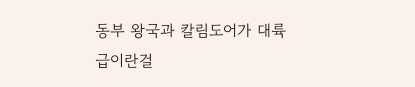동부 왕국과 칼림도어가 대륙급이란걸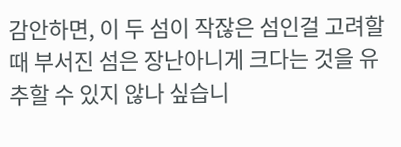감안하면, 이 두 섬이 작잖은 섬인걸 고려할 때 부서진 섬은 장난아니게 크다는 것을 유추할 수 있지 않나 싶습니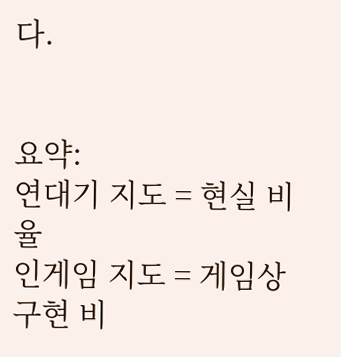다.


요약:
연대기 지도 = 현실 비율
인게임 지도 = 게임상 구현 비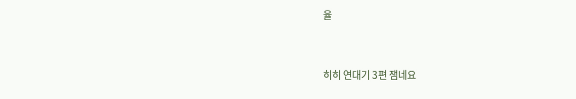율



히히 연대기 3편 잼네요